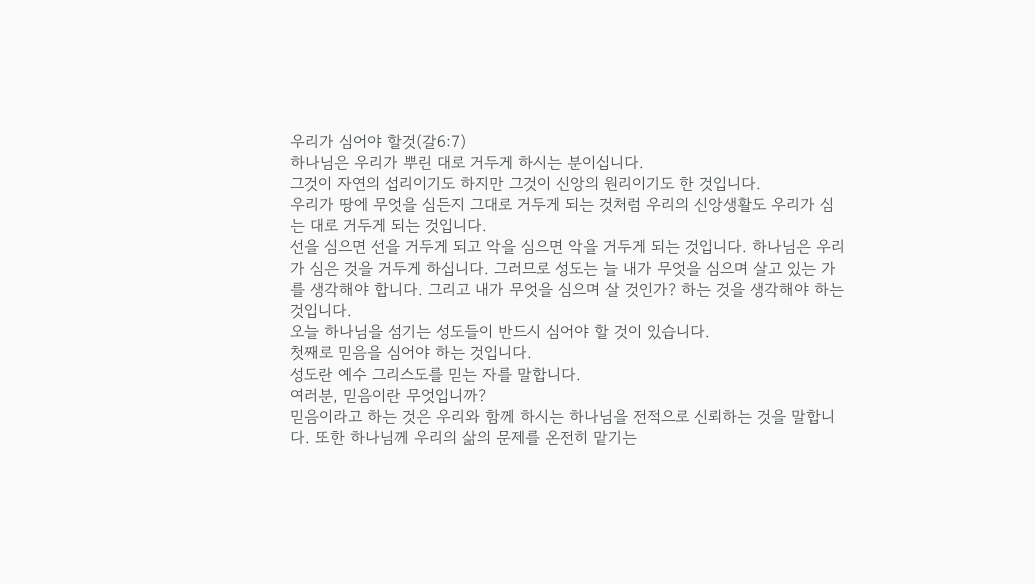우리가 심어야 할것(갈6:7)
하나님은 우리가 뿌린 대로 거두게 하시는 분이십니다.
그것이 자연의 섭리이기도 하지만 그것이 신앙의 원리이기도 한 것입니다.
우리가 땅에 무엇을 심든지 그대로 거두게 되는 것처럼 우리의 신앙생활도 우리가 심는 대로 거두게 되는 것입니다.
선을 심으면 선을 거두게 되고 악을 심으면 악을 거두게 되는 것입니다. 하나님은 우리가 심은 것을 거두게 하십니다. 그러므로 성도는 늘 내가 무엇을 심으며 살고 있는 가를 생각해야 합니다. 그리고 내가 무엇을 심으며 살 것인가? 하는 것을 생각해야 하는 것입니다.
오늘 하나님을 섬기는 성도들이 반드시 심어야 할 것이 있습니다.
첫째로 믿음을 심어야 하는 것입니다.
성도란 예수 그리스도를 믿는 자를 말합니다.
여러분, 믿음이란 무엇입니까?
믿음이라고 하는 것은 우리와 함께 하시는 하나님을 전적으로 신뢰하는 것을 말합니다. 또한 하나님께 우리의 삶의 문제를 온전히 맡기는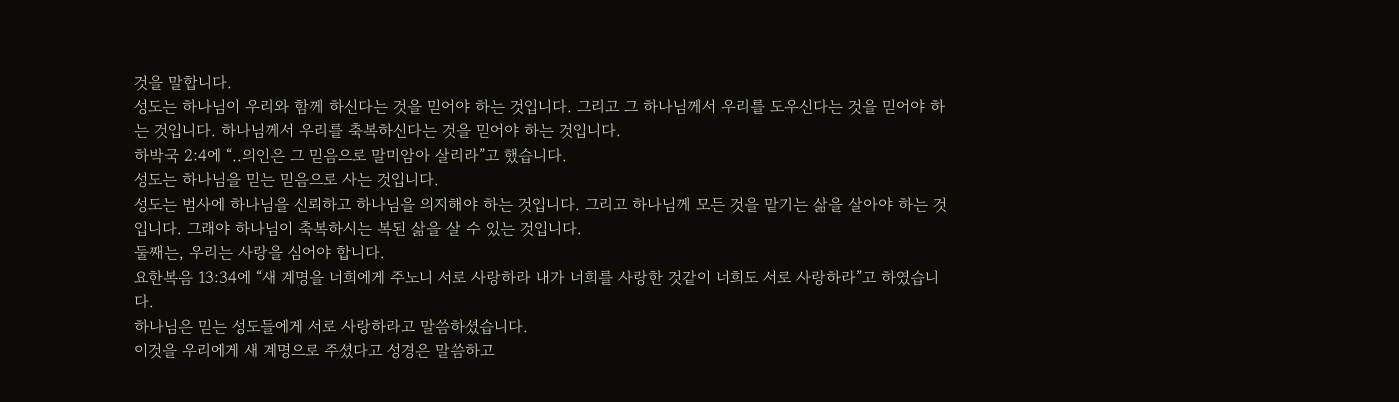것을 말합니다.
성도는 하나님이 우리와 함께 하신다는 것을 믿어야 하는 것입니다. 그리고 그 하나님께서 우리를 도우신다는 것을 믿어야 하는 것입니다. 하나님께서 우리를 축복하신다는 것을 믿어야 하는 것입니다.
하박국 2:4에 “..의인은 그 믿음으로 말미암아 살리라”고 했습니다.
성도는 하나님을 믿는 믿음으로 사는 것입니다.
성도는 범사에 하나님을 신뢰하고 하나님을 의지해야 하는 것입니다. 그리고 하나님께 모든 것을 맡기는 삶을 살아야 하는 것입니다. 그래야 하나님이 축복하시는 복된 삶을 살 수 있는 것입니다.
둘째는, 우리는 사랑을 심어야 합니다.
요한복음 13:34에 “새 계명을 너희에게 주노니 서로 사랑하라 내가 너희를 사랑한 것같이 너희도 서로 사랑하라”고 하였습니다.
하나님은 믿는 성도들에게 서로 사랑하라고 말씀하셨습니다.
이것을 우리에게 새 계명으로 주셨다고 성경은 말씀하고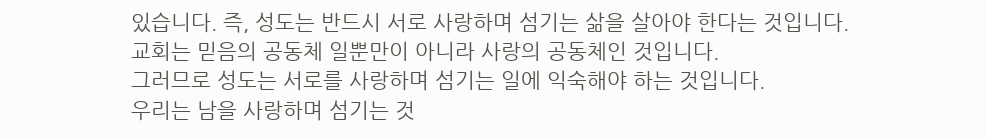있습니다. 즉, 성도는 반드시 서로 사랑하며 섬기는 삶을 살아야 한다는 것입니다.
교회는 믿음의 공동체 일뿐만이 아니라 사랑의 공동체인 것입니다.
그러므로 성도는 서로를 사랑하며 섬기는 일에 익숙해야 하는 것입니다.
우리는 남을 사랑하며 섬기는 것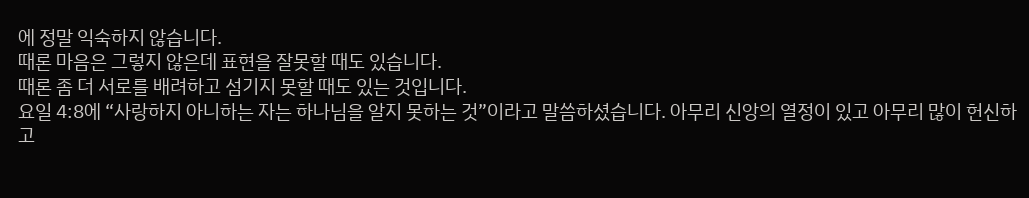에 정말 익숙하지 않습니다.
때론 마음은 그렇지 않은데 표현을 잘못할 때도 있습니다.
때론 좀 더 서로를 배려하고 섬기지 못할 때도 있는 것입니다.
요일 4:8에 “사랑하지 아니하는 자는 하나님을 알지 못하는 것”이라고 말씀하셨습니다. 아무리 신앙의 열정이 있고 아무리 많이 헌신하고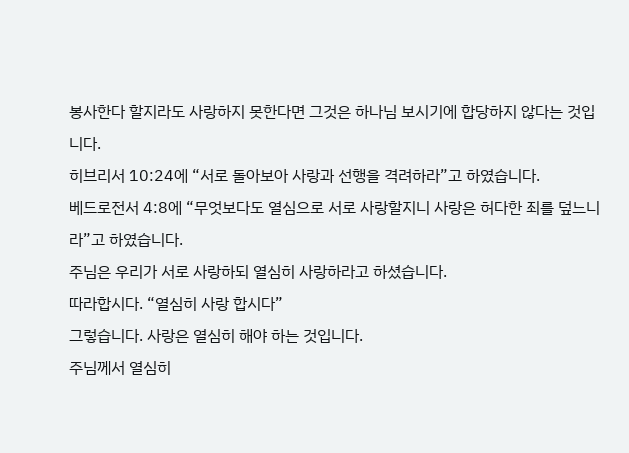봉사한다 할지라도 사랑하지 못한다면 그것은 하나님 보시기에 합당하지 않다는 것입니다.
히브리서 10:24에 “서로 돌아보아 사랑과 선행을 격려하라”고 하였습니다.
베드로전서 4:8에 “무엇보다도 열심으로 서로 사랑할지니 사랑은 허다한 죄를 덮느니라”고 하였습니다.
주님은 우리가 서로 사랑하되 열심히 사랑하라고 하셨습니다.
따라합시다. “열심히 사랑 합시다”
그렇습니다. 사랑은 열심히 해야 하는 것입니다.
주님께서 열심히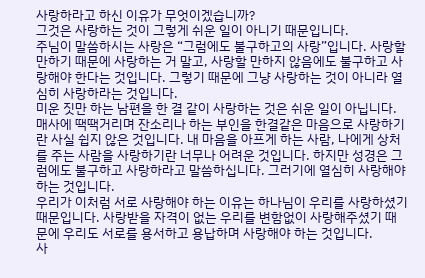사랑하라고 하신 이유가 무엇이겠습니까?
그것은 사랑하는 것이 그렇게 쉬운 일이 아니기 때문입니다.
주님이 말씀하시는 사랑은 “그럼에도 불구하고의 사랑”입니다. 사랑할 만하기 때문에 사랑하는 거 말고, 사랑할 만하지 않음에도 불구하고 사랑해야 한다는 것입니다. 그렇기 때문에 그냥 사랑하는 것이 아니라 열심히 사랑하라는 것입니다.
미운 짓만 하는 남편을 한 결 같이 사랑하는 것은 쉬운 일이 아닙니다. 매사에 땍땍거리며 잔소리나 하는 부인을 한결같은 마음으로 사랑하기란 사실 쉽지 않은 것입니다. 내 마음을 아프게 하는 사람, 나에게 상처를 주는 사람을 사랑하기란 너무나 어려운 것입니다. 하지만 성경은 그럼에도 불구하고 사랑하라고 말씀하십니다. 그러기에 열심히 사랑해야 하는 것입니다.
우리가 이처럼 서로 사랑해야 하는 이유는 하나님이 우리를 사랑하셨기 때문입니다. 사랑받을 자격이 없는 우리를 변함없이 사랑해주셨기 때문에 우리도 서로를 용서하고 용납하며 사랑해야 하는 것입니다.
사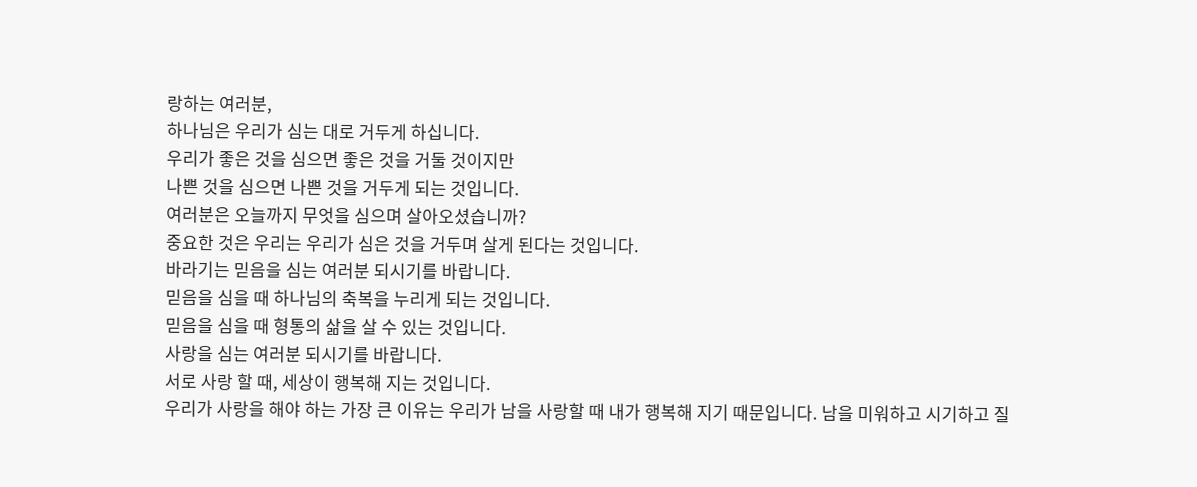랑하는 여러분,
하나님은 우리가 심는 대로 거두게 하십니다.
우리가 좋은 것을 심으면 좋은 것을 거둘 것이지만
나쁜 것을 심으면 나쁜 것을 거두게 되는 것입니다.
여러분은 오늘까지 무엇을 심으며 살아오셨습니까?
중요한 것은 우리는 우리가 심은 것을 거두며 살게 된다는 것입니다.
바라기는 믿음을 심는 여러분 되시기를 바랍니다.
믿음을 심을 때 하나님의 축복을 누리게 되는 것입니다.
믿음을 심을 때 형통의 삶을 살 수 있는 것입니다.
사랑을 심는 여러분 되시기를 바랍니다.
서로 사랑 할 때, 세상이 행복해 지는 것입니다.
우리가 사랑을 해야 하는 가장 큰 이유는 우리가 남을 사랑할 때 내가 행복해 지기 때문입니다. 남을 미워하고 시기하고 질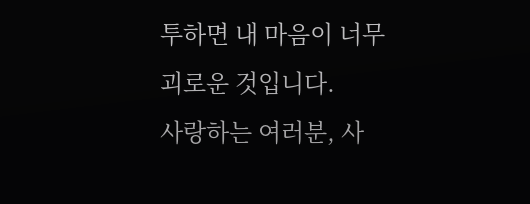투하면 내 마음이 너무 괴로운 것입니다.
사랑하는 여러분, 사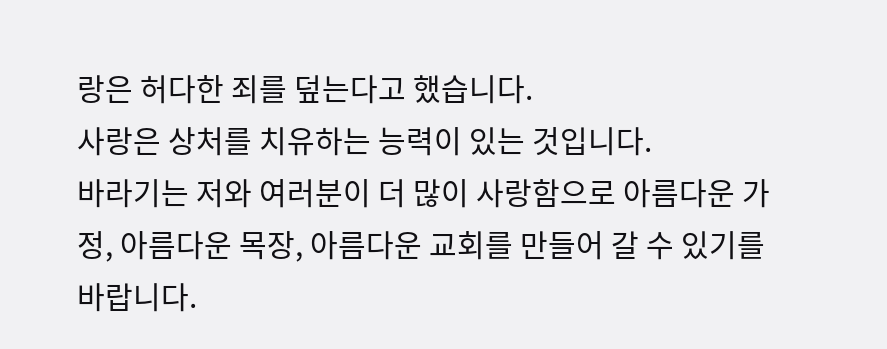랑은 허다한 죄를 덮는다고 했습니다.
사랑은 상처를 치유하는 능력이 있는 것입니다.
바라기는 저와 여러분이 더 많이 사랑함으로 아름다운 가정, 아름다운 목장, 아름다운 교회를 만들어 갈 수 있기를 바랍니다.